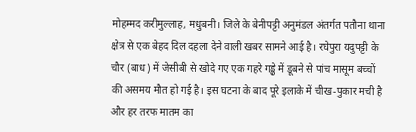मोहम्मद करीमुल्लाह, मधुबनी। जिले के बेनीपट्टी अनुमंडल अंतर्गत पतौना थाना क्षेत्र से एक बेहद दिल दहला देने वाली खबर सामने आई है। रघेपुरा यदुपट्टी के चौर (बाध) में जेसीबी से खोदे गए एक गहरे गड्ढे में डूबने से पांच मासूम बच्चों की असमय मौत हो गई है। इस घटना के बाद पूरे इलाके में चीख-पुकार मची है और हर तरफ मातम का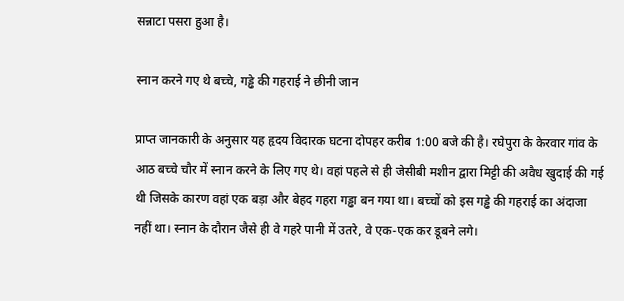सन्नाटा पसरा हुआ है।

स्नान करने गए थे बच्चे, गड्ढे की गहराई ने छीनी जान

प्राप्त जानकारी के अनुसार यह हृदय विदारक घटना दोपहर करीब 1:00 बजे की है। रघेपुरा के केरवार गांव के आठ बच्चे चौर में स्नान करने के लिए गए थे। वहां पहले से ही जेसीबी मशीन द्वारा मिट्टी की अवैध खुदाई की गई थी जिसके कारण वहां एक बड़ा और बेहद गहरा गड्ढा बन गया था। बच्चों को इस गड्ढे की गहराई का अंदाजा नहीं था। स्नान के दौरान जैसे ही वे गहरे पानी में उतरे, वे एक-एक कर डूबने लगे।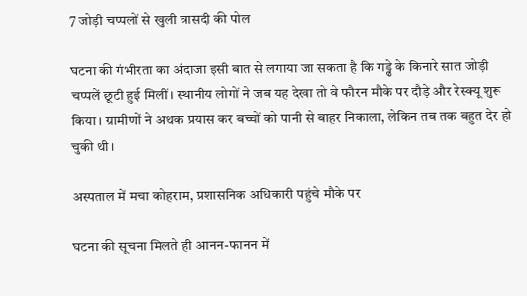7 जोड़ी चप्पलों से खुली त्रासदी की पोल

घटना की गंभीरता का अंदाजा इसी बात से लगाया जा सकता है कि गड्ढे के किनारे सात जोड़ी चप्पलें छूटी हुई मिलीं। स्थानीय लोगों ने जब यह देखा तो वे फौरन मौके पर दौड़े और रेस्क्यू शुरू किया। ग्रामीणों ने अथक प्रयास कर बच्चों को पानी से बाहर निकाला, लेकिन तब तक बहुत देर हो चुकी थी।

अस्पताल में मचा कोहराम, प्रशासनिक अधिकारी पहुंचे मौके पर

घटना की सूचना मिलते ही आनन-फानन में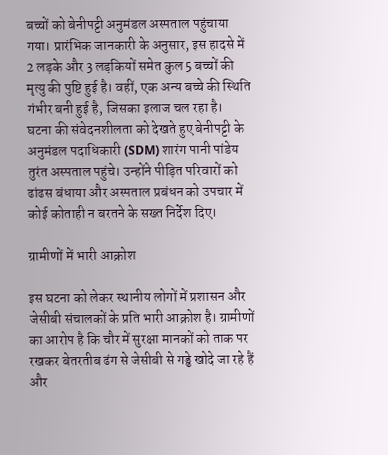बच्चों को बेनीपट्टी अनुमंडल अस्पताल पहुंचाया गया। प्रारंभिक जानकारी के अनुसार, इस हादसे में 2 लड़के और 3 लड़कियों समेत कुल 5 बच्चों की मृत्यु की पुष्टि हुई है। वहीं, एक अन्य बच्चे की स्थिति गंभीर बनी हुई है, जिसका इलाज चल रहा है।
घटना की संवेदनशीलता को देखते हुए बेनीपट्टी के अनुमंडल पदाधिकारी (SDM) शारंग पानी पांडेय तुरंत अस्पताल पहुंचे। उन्होंने पीड़ित परिवारों को ढांढस बंधाया और अस्पताल प्रबंधन को उपचार में कोई कोताही न बरतने के सख्त निर्देश दिए।

ग्रामीणों में भारी आक्रोश

इस घटना को लेकर स्थानीय लोगों में प्रशासन और जेसीबी संचालकों के प्रति भारी आक्रोश है। ग्रामीणों का आरोप है कि चौर में सुरक्षा मानकों को ताक पर रखकर बेतरतीब ढंग से जेसीबी से गड्ढे खोदे जा रहे हैं और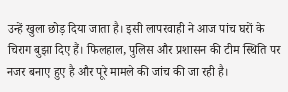उन्हें खुला छोड़ दिया जाता है। इसी लापरवाही ने आज पांच घरों के चिराग बुझा दिए हैं। फिलहाल, पुलिस और प्रशासन की टीम स्थिति पर नजर बनाए हुए है और पूरे मामले की जांच की जा रही है।